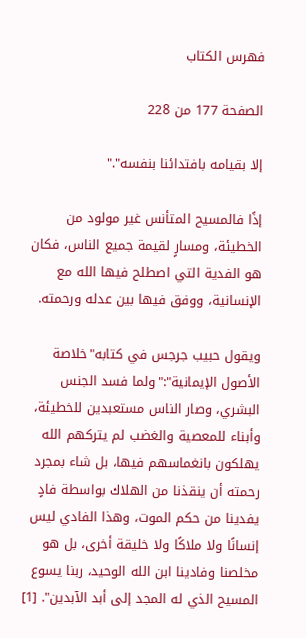فهرس الكتاب

الصفحة 177 من 228

إلا بقيامه بافتدائنا بنفسه"."

إذًا فالمسيح المتأنس غير مولود من الخطيئة، ومسارٍ لقيمة جميع الناس، فكان هو الفدية التي اصطلح فيها الله مع الإنسانية، ووفق فيها بين عدله ورحمته.

ويقول حبيب جرجس في كتابه"خلاصة الأصول الإيمانية":"ولما فسد الجنس البشري، وصار الناس مستعبدين للخطيئة، وأبناء للمعصية والغضب لم يتركهم الله يهلكون بانغماسهم فيها، بل شاء بمجرد رحمته أن ينقذنا من الهلاك بواسطة فادٍ يفدينا من حكم الموت، وهذا الفادي ليس إنسانًا ولا ملاكًا ولا خليقة أخرى، بل هو مخلصنا وفادينا ابن الله الوحيد، ربنا يسوع المسيح الذي له المجد إلى أبد الآبدين". [1]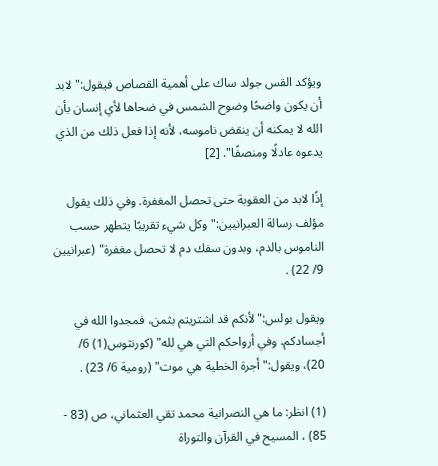ويؤكد القس جولد ساك على أهمية القصاص فيقول:"لابد أن يكون واضحًا وضوح الشمس في ضحاها لأي إنسان بأن الله لا يمكنه أن ينقض ناموسه، لأنه إذا فعل ذلك من الذي يدعوه عادلًا ومنصفًا". [2]

إذًا لابد من العقوبة حتى تحصل المغفرة. وفي ذلك يقول مؤلف رسالة العبرانيين:"وكل شيء تقريبًا يتطهر حسب الناموس بالدم، وبدون سفك دم لا تحصل مغفرة" (عبرانيين 9/ 22) .

ويقول بولس:"لأنكم قد اشتريتم بثمن، فمجدوا الله في أجسادكم، وفي أرواحكم التي هي لله" (كورنثوس(1) 6/ 20)، ويقول:"أجرة الخطية هي موت" (رومية 6/ 23) .

(1) انظر: ما هي النصرانية محمد تقي العثماني، ص (83 - 85) ، المسيح في القرآن والتوراة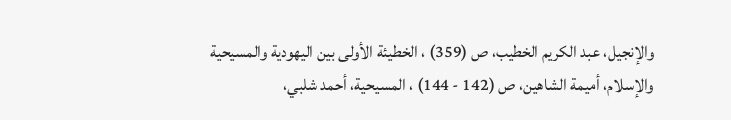والإنجيل، عبد الكريم الخطيب، ص (359) ، الخطيئة الأولى بين اليهودية والمسيحية والإسلام، أميمة الشاهين، ص (142 - 144) ، المسيحية، أحمد شلبي،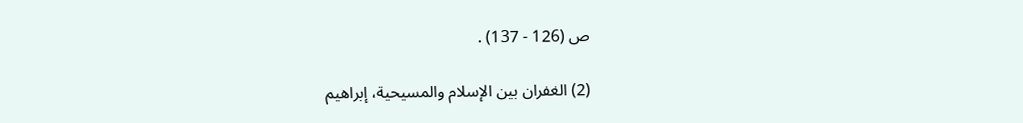ص (126 - 137) .

(2) الغفران بين الإسلام والمسيحية، إبراهيم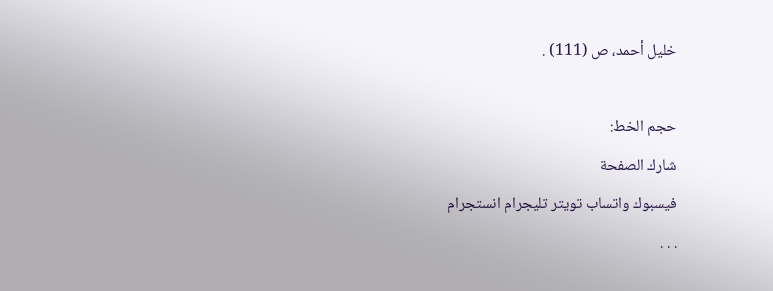خليل أحمد، ص (111) .

حجم الخط:
شارك الصفحة
فيسبوك واتساب تويتر تليجرام انستجرام
. . .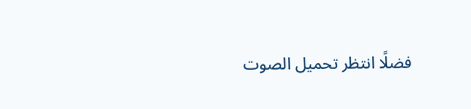فضلًا انتظر تحميل الصوت